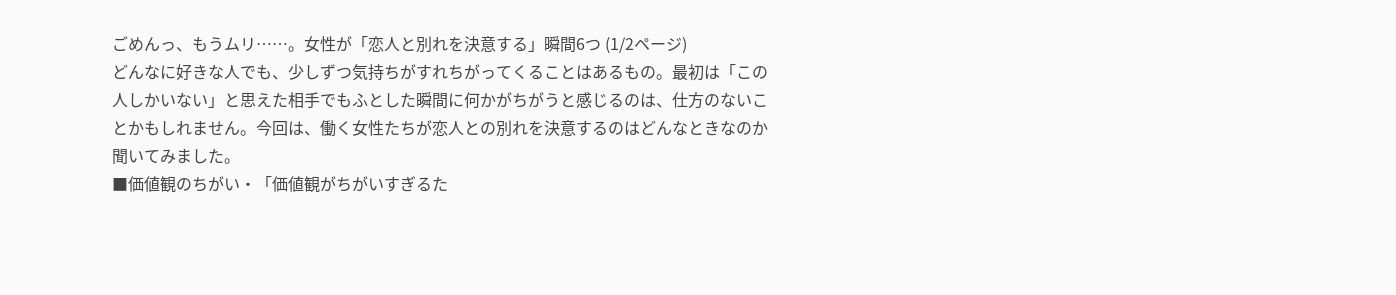ごめんっ、もうムリ……。女性が「恋人と別れを決意する」瞬間6つ (1/2ページ)
どんなに好きな人でも、少しずつ気持ちがすれちがってくることはあるもの。最初は「この人しかいない」と思えた相手でもふとした瞬間に何かがちがうと感じるのは、仕方のないことかもしれません。今回は、働く女性たちが恋人との別れを決意するのはどんなときなのか聞いてみました。
■価値観のちがい・「価値観がちがいすぎるた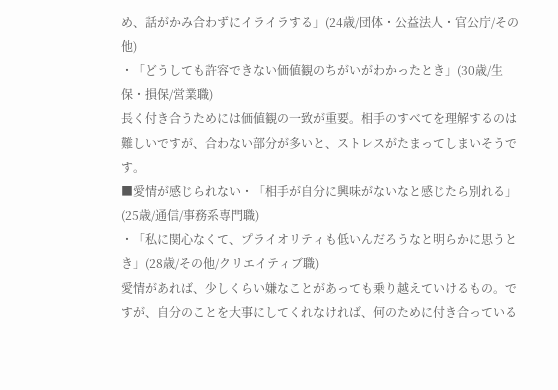め、話がかみ合わずにイライラする」(24歳/団体・公益法人・官公庁/その他)
・「どうしても許容できない価値観のちがいがわかったとき」(30歳/生保・損保/営業職)
長く付き合うためには価値観の一致が重要。相手のすべてを理解するのは難しいですが、合わない部分が多いと、ストレスがたまってしまいそうです。
■愛情が感じられない・「相手が自分に興味がないなと感じたら別れる」(25歳/通信/事務系専門職)
・「私に関心なくて、プライオリティも低いんだろうなと明らかに思うとき」(28歳/その他/クリエイティブ職)
愛情があれば、少しくらい嫌なことがあっても乗り越えていけるもの。ですが、自分のことを大事にしてくれなければ、何のために付き合っている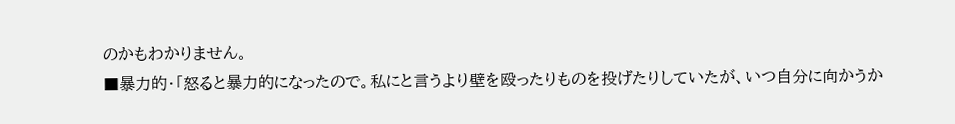のかもわかりません。
■暴力的・「怒ると暴力的になったので。私にと言うより壁を殴ったりものを投げたりしていたが、いつ自分に向かうか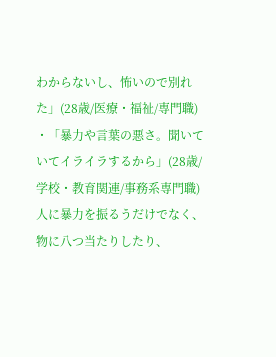わからないし、怖いので別れた」(28歳/医療・福祉/専門職)
・「暴力や言葉の悪さ。聞いていてイライラするから」(28歳/学校・教育関連/事務系専門職)
人に暴力を振るうだけでなく、物に八つ当たりしたり、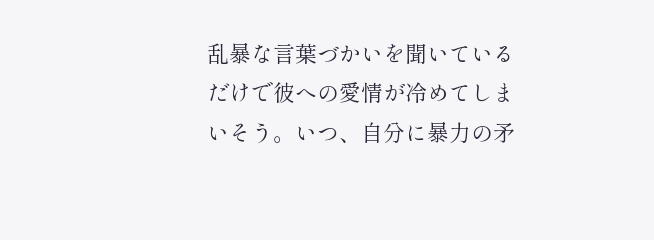乱暴な言葉づかいを聞いているだけで彼への愛情が冷めてしまいそう。いつ、自分に暴力の矛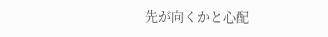先が向くかと心配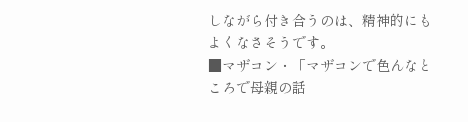しながら付き合うのは、精神的にもよくなさそうです。
■マザコン・「マザコンで色んなところで母親の話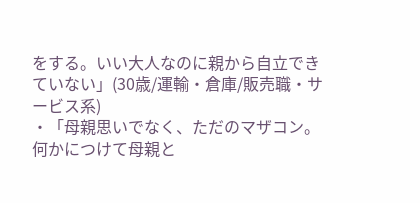をする。いい大人なのに親から自立できていない」(30歳/運輸・倉庫/販売職・サービス系)
・「母親思いでなく、ただのマザコン。何かにつけて母親と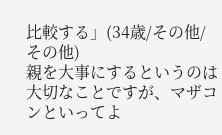比較する」(34歳/その他/その他)
親を大事にするというのは大切なことですが、マザコンといってよ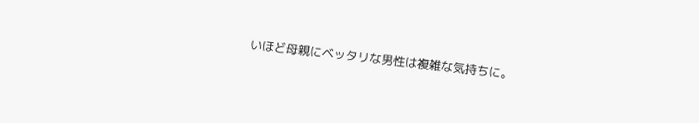いほど母親にベッタリな男性は複雑な気持ちに。